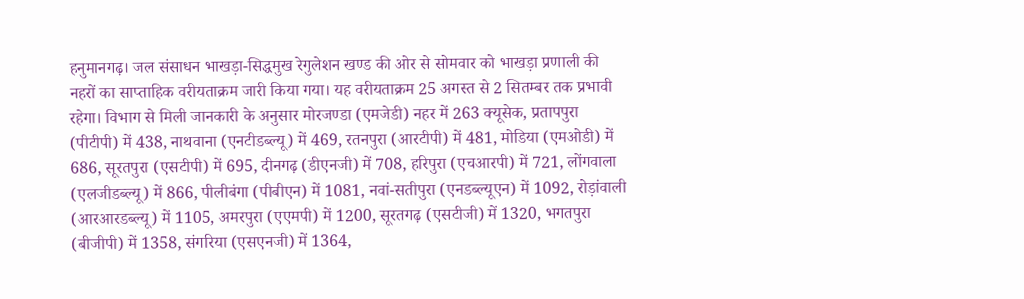हनुमानगढ़। जल संसाधन भाखड़ा-सिद्धमुख रेगुलेशन खण्ड की ओर से सोमवार को भाखड़ा प्रणाली की नहरों का साप्ताहिक वरीयताक्रम जारी किया गया। यह वरीयताक्रम 25 अगस्त से 2 सितम्बर तक प्रभावी रहेगा। विभाग से मिली जानकारी के अनुसार मोरजण्डा (एमजेडी) नहर में 263 क्यूसेक, प्रतापपुरा (पीटीपी) में 438, नाथवाना (एनटीडब्ल्यू) में 469, रतनपुरा (आरटीपी) में 481, मोडिया (एमओडी) में 686, सूरतपुरा (एसटीपी) में 695, दीनगढ़ (डीएनजी) में 708, हरिपुरा (एचआरपी) में 721, लोंगवाला (एलजीडब्ल्यू) में 866, पीलीबंगा (पीबीएन) में 1081, नवां-सतीपुरा (एनडब्ल्यूएन) में 1092, रोड़ांवाली (आरआरडब्ल्यू) में 1105, अमरपुरा (एएमपी) में 1200, सूरतगढ़ (एसटीजी) में 1320, भगतपुरा (बीजीपी) में 1358, संगरिया (एसएनजी) में 1364,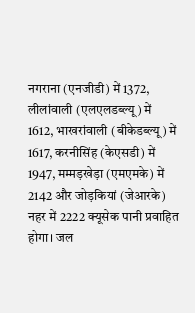नगराना (एनजीडी) में 1372, लीलांवाली (एलएलडब्ल्यू) में 1612, भाखरांवाली (बीकेडब्ल्यू) में 1617, करनीसिंह (केएसडी) में 1947, मम्मड़खेड़ा (एमएमके) में 2142 और जोड़कियां (जेआरके) नहर में 2222 क्यूसेक पानी प्रवाहित होगा। जल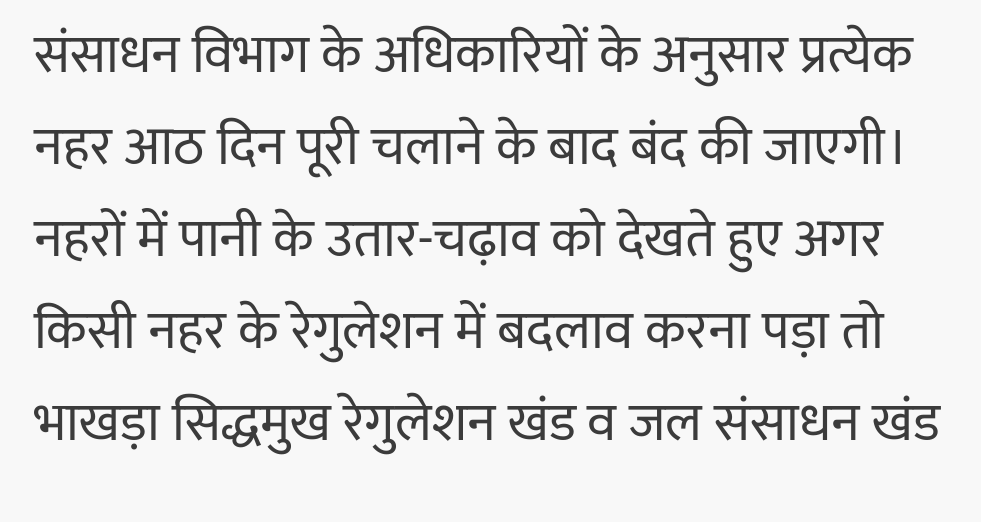संसाधन विभाग के अधिकारियों के अनुसार प्रत्येक नहर आठ दिन पूरी चलाने के बाद बंद की जाएगी। नहरों में पानी के उतार-चढ़ाव को देखते हुए अगर किसी नहर के रेगुलेशन में बदलाव करना पड़ा तो भाखड़ा सिद्धमुख रेगुलेशन खंड व जल संसाधन खंड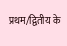प्रथम/द्वितीय के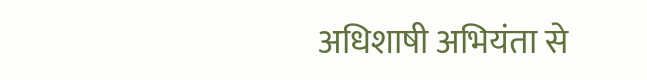अधिशाषी अभियंता से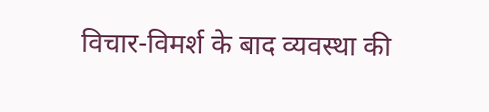विचार-विमर्श के बाद व्यवस्था की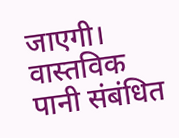जाएगी। वास्तविक पानी संबंधित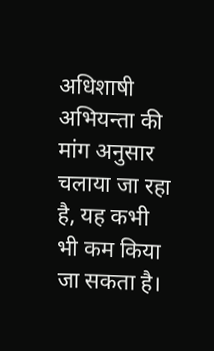अधिशाषी अभियन्ता की मांग अनुसार चलाया जा रहा है, यह कभी भी कम किया जा सकता है।